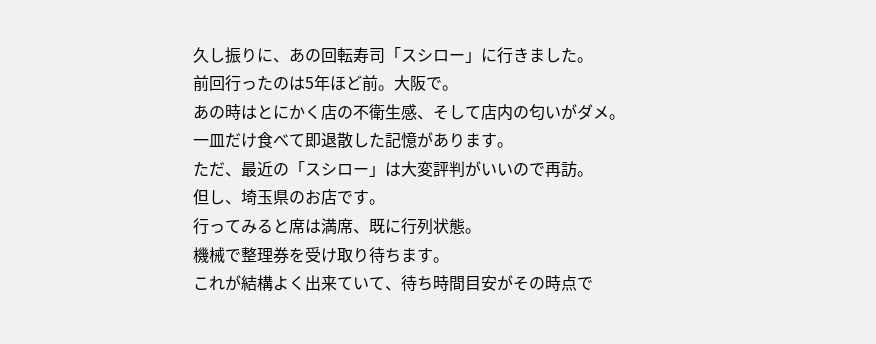久し振りに、あの回転寿司「スシロー」に行きました。
前回行ったのは5年ほど前。大阪で。
あの時はとにかく店の不衛生感、そして店内の匂いがダメ。
一皿だけ食べて即退散した記憶があります。
ただ、最近の「スシロー」は大変評判がいいので再訪。
但し、埼玉県のお店です。
行ってみると席は満席、既に行列状態。
機械で整理券を受け取り待ちます。
これが結構よく出来ていて、待ち時間目安がその時点で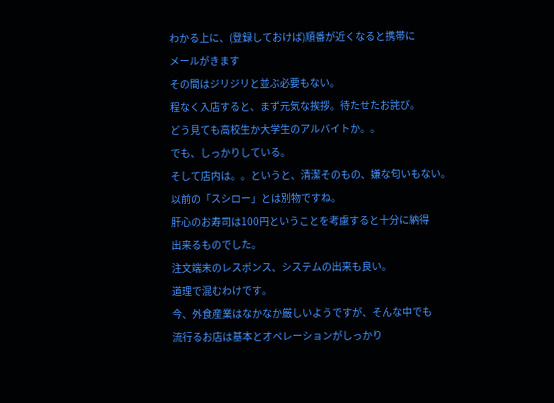わかる上に、(登録しておけば)順番が近くなると携帯に
メールがきます
その間はジリジリと並ぶ必要もない。
程なく入店すると、まず元気な挨拶。待たせたお詫び。
どう見ても高校生か大学生のアルバイトか。。
でも、しっかりしている。
そして店内は。。というと、清潔そのもの、嫌な匂いもない。
以前の「スシロー」とは別物ですね。
肝心のお寿司は100円ということを考慮すると十分に納得
出来るものでした。
注文端末のレスポンス、システムの出来も良い。
道理で混むわけです。
今、外食産業はなかなか厳しいようですが、そんな中でも
流行るお店は基本とオペレーションがしっかり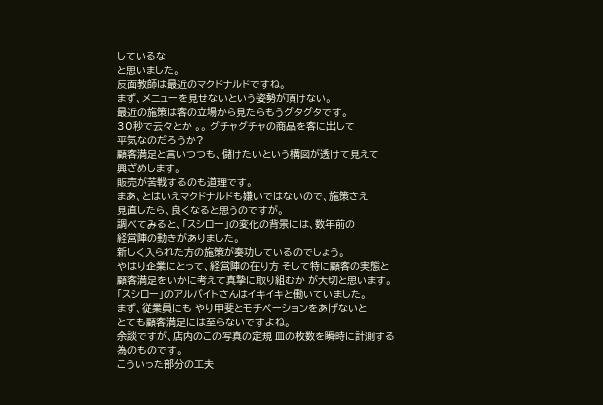しているな
と思いました。
反面教師は最近のマクドナルドですね。
まず、メニューを見せないという姿勢が頂けない。
最近の施策は客の立場から見たらもうグタグタです。
30秒で云々とか 。。 グチャグチャの商品を客に出して
平気なのだろうか?
顧客満足と言いつつも、儲けたいという構図が透けて見えて
興ざめします。
販売が苦戦するのも道理です。
まあ、とはいえマクドナルドも嫌いではないので、施策さえ
見直したら、良くなると思うのですが。
調べてみると、「スシロー」の変化の背景には、数年前の
経営陣の動きがありました。
新しく入られた方の施策が奏功しているのでしょう。
やはり企業にとって、経営陣の在り方 そして特に顧客の実態と
顧客満足をいかに考えて真摯に取り組むか が大切と思います。
「スシロー」のアルバイトさんはイキイキと働いていました。
まず、従業員にも やり甲斐とモチベーションをあげないと
とても顧客満足には至らないですよね。
余談ですが、店内のこの写真の定規 皿の枚数を瞬時に計測する
為のものです。
こういった部分の工夫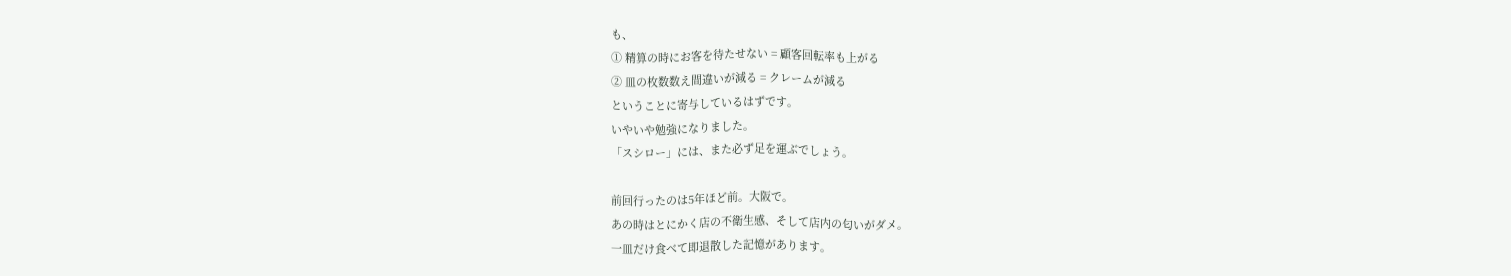も、
① 精算の時にお客を待たせない = 顧客回転率も上がる
② 皿の枚数数え間違いが減る = クレームが減る
ということに寄与しているはずです。
いやいや勉強になりました。
「スシロー」には、また必ず足を運ぶでしょう。

前回行ったのは5年ほど前。大阪で。
あの時はとにかく店の不衛生感、そして店内の匂いがダメ。
一皿だけ食べて即退散した記憶があります。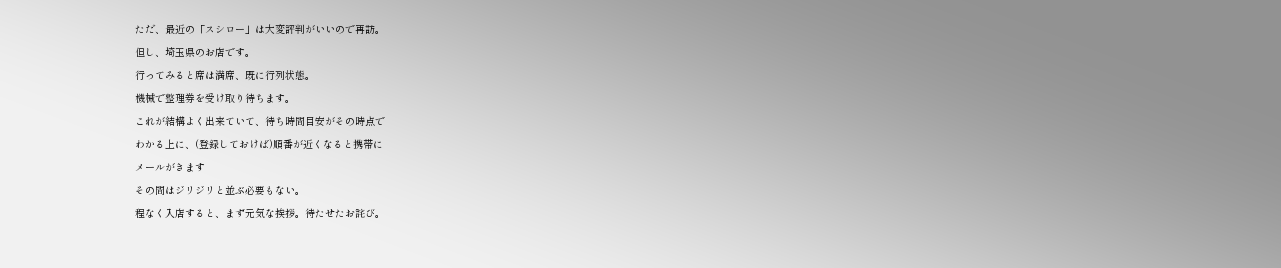ただ、最近の「スシロー」は大変評判がいいので再訪。
但し、埼玉県のお店です。
行ってみると席は満席、既に行列状態。
機械で整理券を受け取り待ちます。
これが結構よく出来ていて、待ち時間目安がその時点で
わかる上に、(登録しておけば)順番が近くなると携帯に
メールがきます
その間はジリジリと並ぶ必要もない。
程なく入店すると、まず元気な挨拶。待たせたお詫び。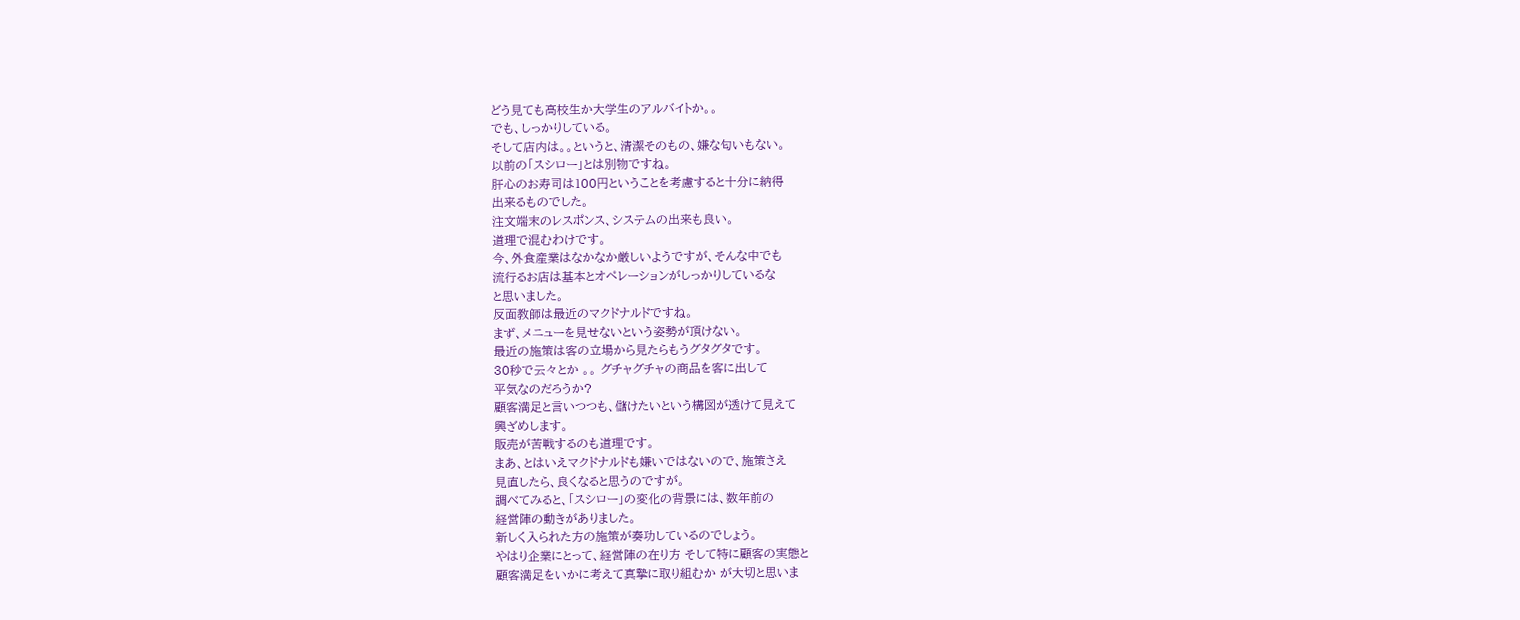どう見ても高校生か大学生のアルバイトか。。
でも、しっかりしている。
そして店内は。。というと、清潔そのもの、嫌な匂いもない。
以前の「スシロー」とは別物ですね。
肝心のお寿司は100円ということを考慮すると十分に納得
出来るものでした。
注文端末のレスポンス、システムの出来も良い。
道理で混むわけです。
今、外食産業はなかなか厳しいようですが、そんな中でも
流行るお店は基本とオペレーションがしっかりしているな
と思いました。
反面教師は最近のマクドナルドですね。
まず、メニューを見せないという姿勢が頂けない。
最近の施策は客の立場から見たらもうグタグタです。
30秒で云々とか 。。 グチャグチャの商品を客に出して
平気なのだろうか?
顧客満足と言いつつも、儲けたいという構図が透けて見えて
興ざめします。
販売が苦戦するのも道理です。
まあ、とはいえマクドナルドも嫌いではないので、施策さえ
見直したら、良くなると思うのですが。
調べてみると、「スシロー」の変化の背景には、数年前の
経営陣の動きがありました。
新しく入られた方の施策が奏功しているのでしょう。
やはり企業にとって、経営陣の在り方 そして特に顧客の実態と
顧客満足をいかに考えて真摯に取り組むか が大切と思いま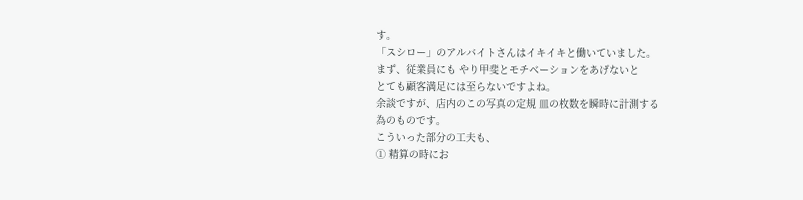す。
「スシロー」のアルバイトさんはイキイキと働いていました。
まず、従業員にも やり甲斐とモチベーションをあげないと
とても顧客満足には至らないですよね。
余談ですが、店内のこの写真の定規 皿の枚数を瞬時に計測する
為のものです。
こういった部分の工夫も、
① 精算の時にお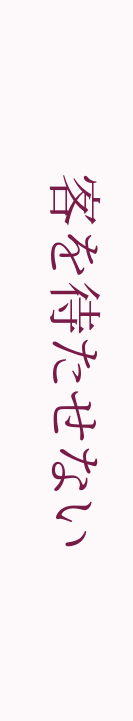客を待たせない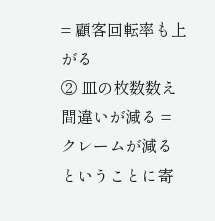= 顧客回転率も上がる
② 皿の枚数数え間違いが減る = クレームが減る
ということに寄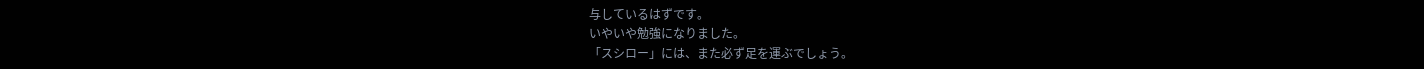与しているはずです。
いやいや勉強になりました。
「スシロー」には、また必ず足を運ぶでしょう。